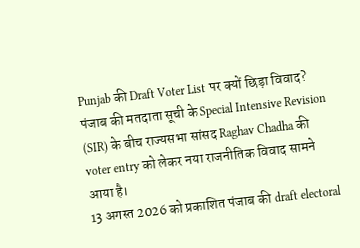Punjab की Draft Voter List पर क्यों छिड़ा विवाद?
पंजाब की मतदाता सूची के Special Intensive Revision (SIR) के बीच राज्यसभा सांसद Raghav Chadha की voter entry को लेकर नया राजनीतिक विवाद सामने आया है।
13 अगस्त 2026 को प्रकाशित पंजाब की draft electoral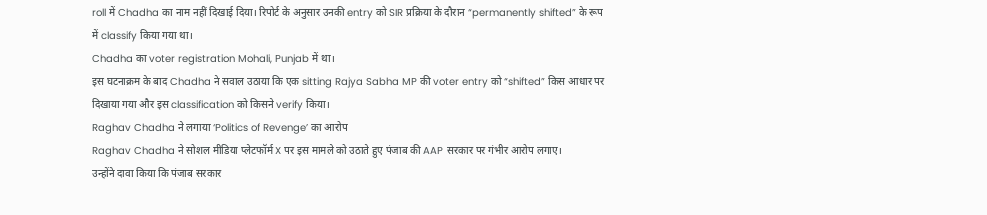roll में Chadha का नाम नहीं दिखाई दिया। रिपोर्ट के अनुसार उनकी entry को SIR प्रक्रिया के दौरान “permanently shifted” के रूप में classify किया गया था।
Chadha का voter registration Mohali, Punjab में था।
इस घटनाक्रम के बाद Chadha ने सवाल उठाया कि एक sitting Rajya Sabha MP की voter entry को “shifted” किस आधार पर दिखाया गया और इस classification को किसने verify किया।
Raghav Chadha ने लगाया ‘Politics of Revenge’ का आरोप
Raghav Chadha ने सोशल मीडिया प्लेटफॉर्म X पर इस मामले को उठाते हुए पंजाब की AAP सरकार पर गंभीर आरोप लगाए।
उन्होंने दावा किया कि पंजाब सरकार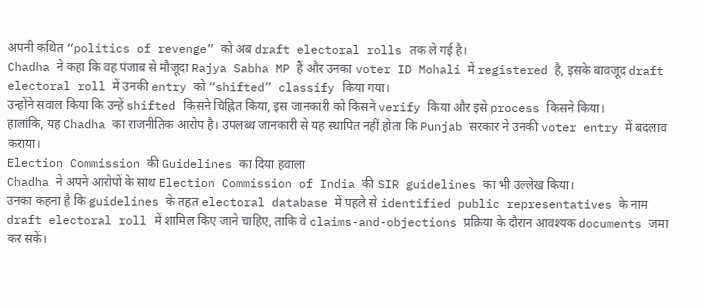अपनी कथित “politics of revenge” को अब draft electoral rolls तक ले गई है।
Chadha ने कहा कि वह पंजाब से मौजूदा Rajya Sabha MP हैं और उनका voter ID Mohali में registered है, इसके बावजूद draft electoral roll में उनकी entry को “shifted” classify किया गया।
उन्होंने सवाल किया कि उन्हें shifted किसने चिह्नित किया, इस जानकारी को किसने verify किया और इसे process किसने किया।
हालांकि, यह Chadha का राजनीतिक आरोप है। उपलब्ध जानकारी से यह स्थापित नहीं होता कि Punjab सरकार ने उनकी voter entry में बदलाव कराया।
Election Commission की Guidelines का दिया हवाला
Chadha ने अपने आरोपों के साथ Election Commission of India की SIR guidelines का भी उल्लेख किया।
उनका कहना है कि guidelines के तहत electoral database में पहले से identified public representatives के नाम draft electoral roll में शामिल किए जाने चाहिए, ताकि वे claims-and-objections प्रक्रिया के दौरान आवश्यक documents जमा कर सकें।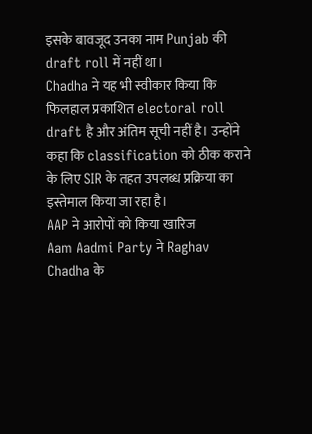इसके बावजूद उनका नाम Punjab की draft roll में नहीं था।
Chadha ने यह भी स्वीकार किया कि फिलहाल प्रकाशित electoral roll draft है और अंतिम सूची नहीं है। उन्होंने कहा कि classification को ठीक कराने के लिए SIR के तहत उपलब्ध प्रक्रिया का इस्तेमाल किया जा रहा है।
AAP ने आरोपों को किया खारिज
Aam Aadmi Party ने Raghav Chadha के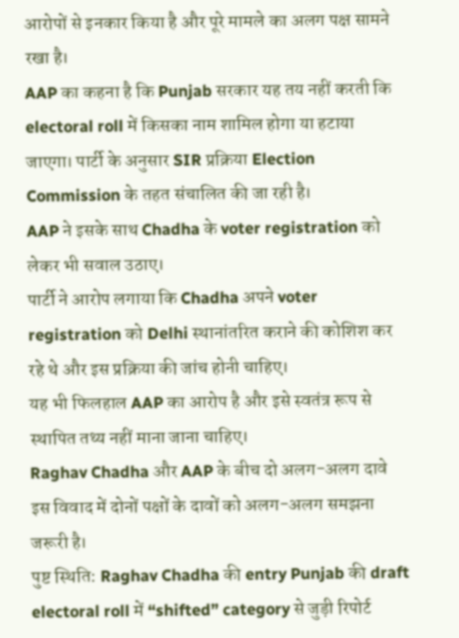आरोपों से इनकार किया है और पूरे मामले का अलग पक्ष सामने रखा है।
AAP का कहना है कि Punjab सरकार यह तय नहीं करती कि electoral roll में किसका नाम शामिल होगा या हटाया जाएगा। पार्टी के अनुसार SIR प्रक्रिया Election Commission के तहत संचालित की जा रही है।
AAP ने इसके साथ Chadha के voter registration को लेकर भी सवाल उठाए।
पार्टी ने आरोप लगाया कि Chadha अपने voter registration को Delhi स्थानांतरित कराने की कोशिश कर रहे थे और इस प्रक्रिया की जांच होनी चाहिए।
यह भी फिलहाल AAP का आरोप है और इसे स्वतंत्र रूप से स्थापित तथ्य नहीं माना जाना चाहिए।
Raghav Chadha और AAP के बीच दो अलग-अलग दावे
इस विवाद में दोनों पक्षों के दावों को अलग-अलग समझना जरूरी है।
पुष्ट स्थिति: Raghav Chadha की entry Punjab की draft electoral roll में “shifted” category से जुड़ी रिपोर्ट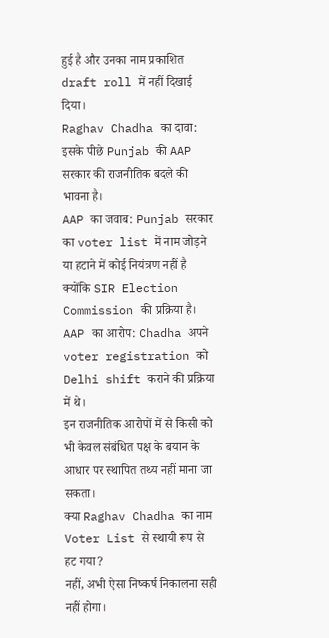हुई है और उनका नाम प्रकाशित draft roll में नहीं दिखाई दिया।
Raghav Chadha का दावा: इसके पीछे Punjab की AAP सरकार की राजनीतिक बदले की भावना है।
AAP का जवाब: Punjab सरकार का voter list में नाम जोड़ने या हटाने में कोई नियंत्रण नहीं है क्योंकि SIR Election Commission की प्रक्रिया है।
AAP का आरोप: Chadha अपने voter registration को Delhi shift कराने की प्रक्रिया में थे।
इन राजनीतिक आरोपों में से किसी को भी केवल संबंधित पक्ष के बयान के आधार पर स्थापित तथ्य नहीं माना जा सकता।
क्या Raghav Chadha का नाम Voter List से स्थायी रूप से हट गया?
नहीं, अभी ऐसा निष्कर्ष निकालना सही नहीं होगा।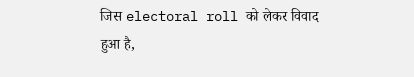जिस electoral roll को लेकर विवाद हुआ है,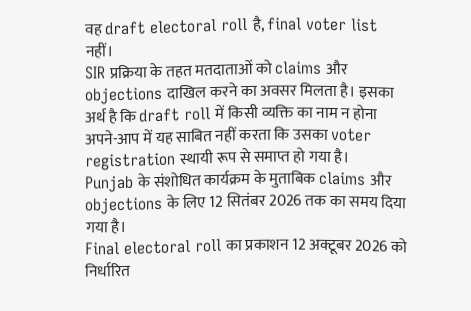वह draft electoral roll है, final voter list नहीं।
SIR प्रक्रिया के तहत मतदाताओं को claims और objections दाखिल करने का अवसर मिलता है। इसका अर्थ है कि draft roll में किसी व्यक्ति का नाम न होना अपने-आप में यह साबित नहीं करता कि उसका voter registration स्थायी रूप से समाप्त हो गया है।
Punjab के संशोधित कार्यक्रम के मुताबिक claims और objections के लिए 12 सितंबर 2026 तक का समय दिया गया है।
Final electoral roll का प्रकाशन 12 अक्टूबर 2026 को निर्धारित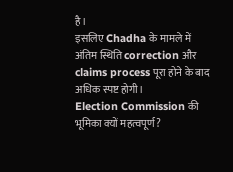है।
इसलिए Chadha के मामले में अंतिम स्थिति correction और claims process पूरा होने के बाद अधिक स्पष्ट होगी।
Election Commission की भूमिका क्यों महत्वपूर्ण?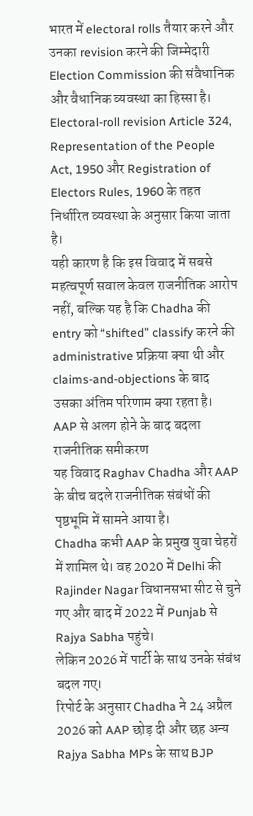भारत में electoral rolls तैयार करने और उनका revision करने की जिम्मेदारी Election Commission की संवैधानिक और वैधानिक व्यवस्था का हिस्सा है।
Electoral-roll revision Article 324, Representation of the People Act, 1950 और Registration of Electors Rules, 1960 के तहत निर्धारित व्यवस्था के अनुसार किया जाता है।
यही कारण है कि इस विवाद में सबसे महत्वपूर्ण सवाल केवल राजनीतिक आरोप नहीं, बल्कि यह है कि Chadha की entry को “shifted” classify करने की administrative प्रक्रिया क्या थी और claims-and-objections के बाद उसका अंतिम परिणाम क्या रहता है।
AAP से अलग होने के बाद बदला राजनीतिक समीकरण
यह विवाद Raghav Chadha और AAP के बीच बदले राजनीतिक संबंधों की पृष्ठभूमि में सामने आया है।
Chadha कभी AAP के प्रमुख युवा चेहरों में शामिल थे। वह 2020 में Delhi की Rajinder Nagar विधानसभा सीट से चुने गए और बाद में 2022 में Punjab से Rajya Sabha पहुंचे।
लेकिन 2026 में पार्टी के साथ उनके संबंध बदल गए।
रिपोर्ट के अनुसार Chadha ने 24 अप्रैल 2026 को AAP छोड़ दी और छह अन्य Rajya Sabha MPs के साथ BJP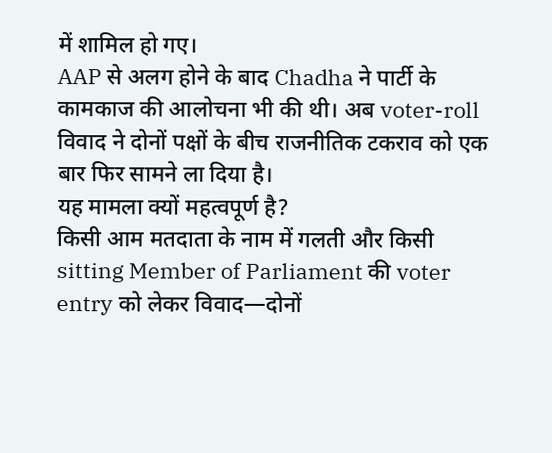में शामिल हो गए।
AAP से अलग होने के बाद Chadha ने पार्टी के कामकाज की आलोचना भी की थी। अब voter-roll विवाद ने दोनों पक्षों के बीच राजनीतिक टकराव को एक बार फिर सामने ला दिया है।
यह मामला क्यों महत्वपूर्ण है?
किसी आम मतदाता के नाम में गलती और किसी sitting Member of Parliament की voter entry को लेकर विवाद—दोनों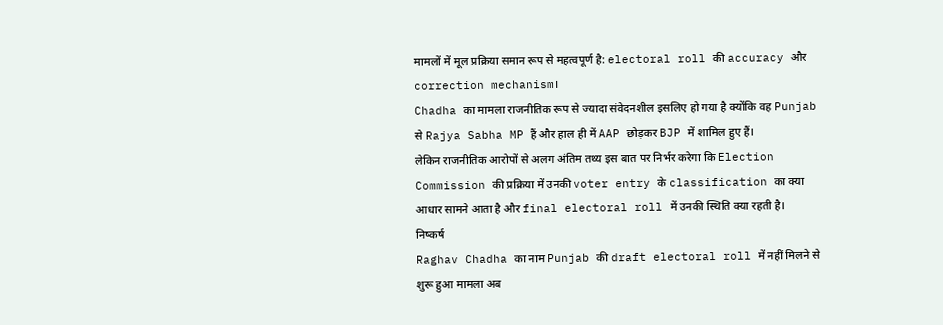मामलों में मूल प्रक्रिया समान रूप से महत्वपूर्ण है: electoral roll की accuracy और correction mechanism।
Chadha का मामला राजनीतिक रूप से ज्यादा संवेदनशील इसलिए हो गया है क्योंकि वह Punjab से Rajya Sabha MP हैं और हाल ही में AAP छोड़कर BJP में शामिल हुए हैं।
लेकिन राजनीतिक आरोपों से अलग अंतिम तथ्य इस बात पर निर्भर करेगा कि Election Commission की प्रक्रिया में उनकी voter entry के classification का क्या आधार सामने आता है और final electoral roll में उनकी स्थिति क्या रहती है।
निष्कर्ष
Raghav Chadha का नाम Punjab की draft electoral roll में नहीं मिलने से शुरू हुआ मामला अब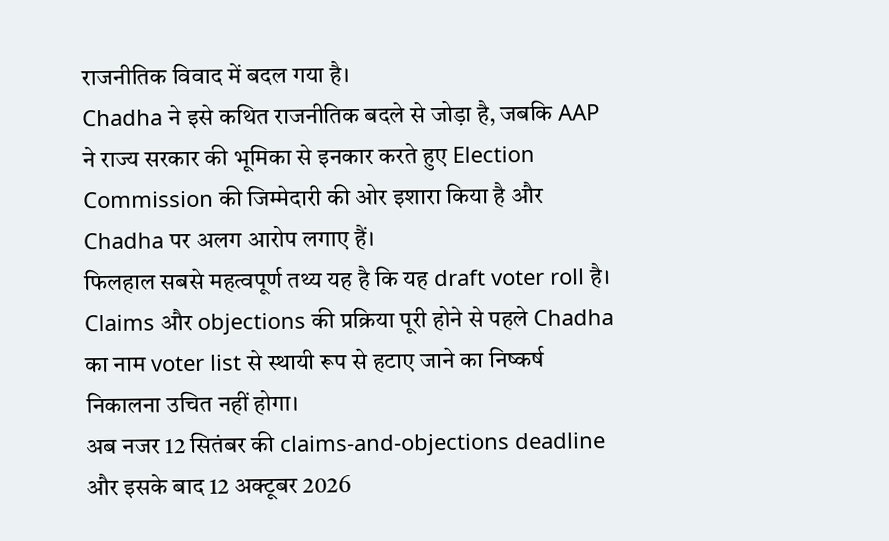राजनीतिक विवाद में बदल गया है।
Chadha ने इसे कथित राजनीतिक बदले से जोड़ा है, जबकि AAP ने राज्य सरकार की भूमिका से इनकार करते हुए Election Commission की जिम्मेदारी की ओर इशारा किया है और Chadha पर अलग आरोप लगाए हैं।
फिलहाल सबसे महत्वपूर्ण तथ्य यह है कि यह draft voter roll है। Claims और objections की प्रक्रिया पूरी होने से पहले Chadha का नाम voter list से स्थायी रूप से हटाए जाने का निष्कर्ष निकालना उचित नहीं होगा।
अब नजर 12 सितंबर की claims-and-objections deadline और इसके बाद 12 अक्टूबर 2026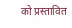को प्रस्तावित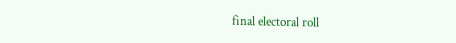final electoral roll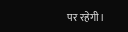पर रहेगी।